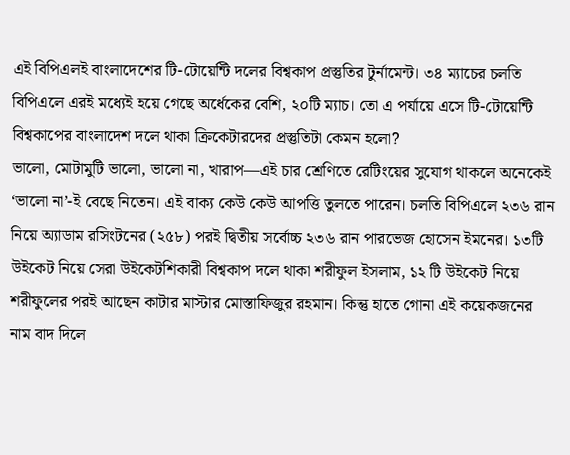এই বিপিএলই বাংলাদেশের টি-টোয়েন্টি দলের বিশ্বকাপ প্রস্তুতির টুর্নামেন্ট। ৩৪ ম্যাচের চলতি বিপিএলে এরই মধ্যেই হয়ে গেছে অর্ধেকের বেশি, ২০টি ম্যাচ। তো এ পর্যায়ে এসে টি-টোয়েন্টি বিশ্বকাপের বাংলাদেশ দলে থাকা ক্রিকেটারদের প্রস্তুতিটা কেমন হলো?
ভালো, মোটামুটি ভালো, ভালো না, খারাপ—এই চার শ্রেণিতে রেটিংয়ের সুযোগ থাকলে অনেকেই ‘ভালো না’-ই বেছে নিতেন। এই বাক্য কেউ কেউ আপত্তি তুলতে পারেন। চলতি বিপিএলে ২৩৬ রান নিয়ে অ্যাডাম রসিংটনের (২৫৮) পরই দ্বিতীয় সর্বোচ্চ ২৩৬ রান পারভেজ হোসেন ইমনের। ১৩টি উইকেট নিয়ে সেরা উইকেটশিকারী বিশ্বকাপ দলে থাকা শরীফুল ইসলাম, ১২ টি উইকেট নিয়ে শরীফুলের পরই আছেন কাটার মাস্টার মোস্তাফিজুর রহমান। কিন্তু হাতে গোনা এই কয়েকজনের নাম বাদ দিলে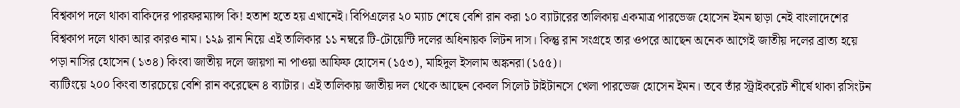বিশ্বকাপ দলে থাকা বাকিদের পারফরম্যান্স কি! হতাশ হতে হয় এখানেই। বিপিএলের ২০ ম্যাচ শেষে বেশি রান করা ১০ ব্যাটারের তালিকায় একমাত্র পারভেজ হোসেন ইমন ছাড়া নেই বাংলাদেশের বিশ্বকাপ দলে থাকা আর কারও নাম। ১২৯ রান নিয়ে এই তালিকার ১১ নম্বরে টি-টোয়েন্টি দলের অধিনায়ক লিটন দাস। কিন্তু রান সংগ্রহে তার ওপরে আছেন অনেক আগেই জাতীয় দলের ব্রাত্য হয়ে পড়া নাসির হোসেন (১৩৪) কিংবা জাতীয় দলে জায়গা না পাওয়া আফিফ হোসেন (১৫৩), মাহিদুল ইসলাম অঙ্কনরা (১৫৫)।
ব্যাটিংয়ে ২০০ কিংবা তারচেয়ে বেশি রান করেছেন ৪ ব্যাটার। এই তালিকায় জাতীয় দল থেকে আছেন কেবল সিলেট টাইটানসে খেলা পারভেজ হোসেন ইমন। তবে তাঁর স্ট্রাইকরেট শীর্ষে থাকা রসিংটন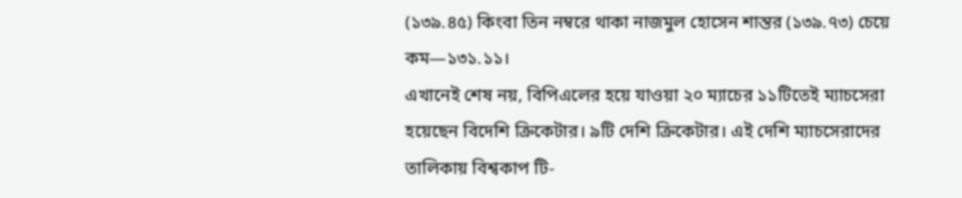(১৩৯.৪৫) কিংবা তিন নম্বরে থাকা নাজমুল হোসেন শান্তর (১৩৯.৭৩) চেয়ে কম—১৩১.১১।
এখানেই শেষ নয়, বিপিএলের হয়ে যাওয়া ২০ ম্যাচের ১১টিতেই ম্যাচসেরা হয়েছেন বিদেশি ক্রিকেটার। ৯টি দেশি ক্রিকেটার। এই দেশি ম্যাচসেরাদের তালিকায় বিশ্বকাপ টি-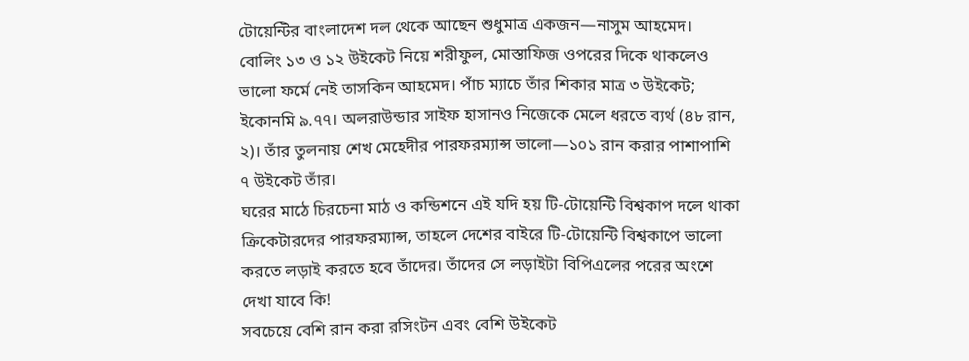টোয়েন্টির বাংলাদেশ দল থেকে আছেন শুধুমাত্র একজন—নাসুম আহমেদ।
বোলিং ১৩ ও ১২ উইকেট নিয়ে শরীফুল, মোস্তাফিজ ওপরের দিকে থাকলেও ভালো ফর্মে নেই তাসকিন আহমেদ। পাঁচ ম্যাচে তাঁর শিকার মাত্র ৩ উইকেট; ইকোনমি ৯.৭৭। অলরাউন্ডার সাইফ হাসানও নিজেকে মেলে ধরতে ব্যর্থ (৪৮ রান, ২)। তাঁর তুলনায় শেখ মেহেদীর পারফরম্যান্স ভালো—১০১ রান করার পাশাপাশি ৭ উইকেট তাঁর।
ঘরের মাঠে চিরচেনা মাঠ ও কন্ডিশনে এই যদি হয় টি-টোয়েন্টি বিশ্বকাপ দলে থাকা ক্রিকেটারদের পারফরম্যান্স, তাহলে দেশের বাইরে টি-টোয়েন্টি বিশ্বকাপে ভালো করতে লড়াই করতে হবে তাঁদের। তাঁদের সে লড়াইটা বিপিএলের পরের অংশে দেখা যাবে কি!
সবচেয়ে বেশি রান করা রসিংটন এবং বেশি উইকেট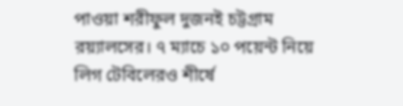পাওয়া শরীফুল দুজনই চট্টগ্রাম রয়্যালসের। ৭ ম্যাচে ১০ পয়েন্ট নিয়ে লিগ টেবিলেরও শীর্ষে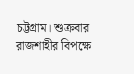চট্টগ্রাম। শুক্রবার রাজশাহীর বিপক্ষে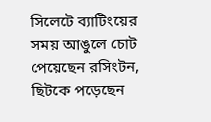সিলেটে ব্যাটিংয়ের সময় আঙুলে চোট পেয়েছেন রসিংটন, ছিটকে পড়েছেন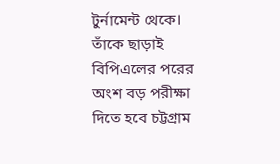টুর্নামেন্ট থেকে। তাঁকে ছাড়াই বিপিএলের পরের অংশ বড় পরীক্ষা দিতে হবে চট্টগ্রাম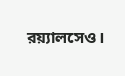রয়্যালসেও।